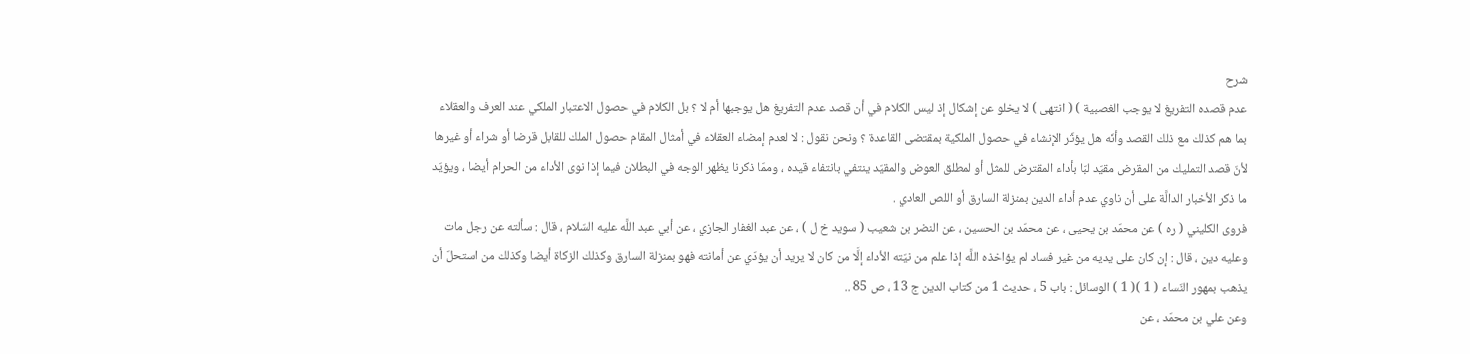شرح
عدم قصده التفريغ لا يوجب الغصبية ) ( انتهى ) لا يخلو عن إشكال إذ ليس الكلام في أن قصد عدم التفريغ هل يوجبها أم لا ؟ بل الكلام في حصول الاعتبار الملكي عند العرف والعقلاء بما هم كذلك مع ذلك القصد وأنّه هل يؤثّر الإنشاء في حصول الملكية بمقتضى القاعدة ؟ ونحن نقول : لا لعدم إمضاء العقلاء في أمثال المقام حصول الملك للقابل قرضا أو شراء أو غيرها لأنّ قصد التمليك من المقرض مقيّد لبّا بأداء المقترض للمثل أو لمطلق العوض والمقيّد ينتفي بانتفاء قيده ، وممّا ذكرنا يظهر الوجه في البطلان فيما إذا نوى الأداء من الحرام أيضا ، ويؤيّد ما ذكر الأخبار الدالَّة على أن ناوي عدم أداء الدين بمنزلة السارق أو اللص العادي .
فروى الكليني ( ره ) عن محمّد بن يحيى ، عن محمّد بن الحسين ، عن النضر بن شعيب ( سويد خ ل ) ، عن عبد الغفار الجازي ، عن أبي عبد اللَّه عليه السّلام ، قال : سألته عن رجل مات وعليه دين ، قال : إن كان على يديه من غير فساد لم يؤاخذه اللَّه إذا علم من نيّته الأداء إلَّا من كان لا يريد أن يؤدّي عن أمانته فهو بمنزلة السارق وكذلك الزكاة أيضا وكذلك من استحلّ أن يذهب بمهور النّساء ( 1 )( 1 ) الوسائل : باب 5 ، حديث 1 من كتاب الدين ج 13 ، ص 85 ..
وعن علي بن محمّد ، عن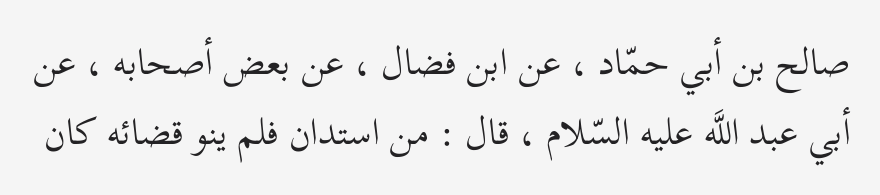صالح بن أبي حمّاد ، عن ابن فضال ، عن بعض أصحابه ، عن أبي عبد اللَّه عليه السّلام ، قال : من استدان فلم ينو قضائه كان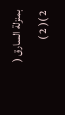بمنزلة السارق ( 2 )( 2 )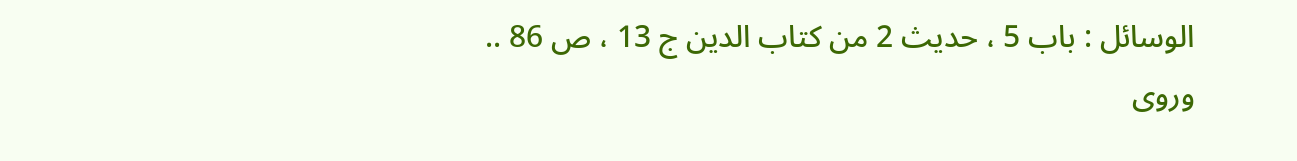الوسائل : باب 5 ، حديث 2 من كتاب الدين ج 13 ، ص 86 ..
وروى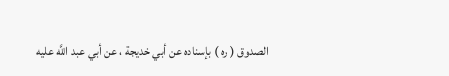الصدوق ( ره ) بإسناده عن أبي خديجة ، عن أبي عبد اللَّه عليه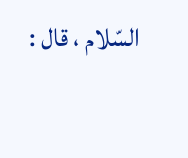السّلام ، قال :